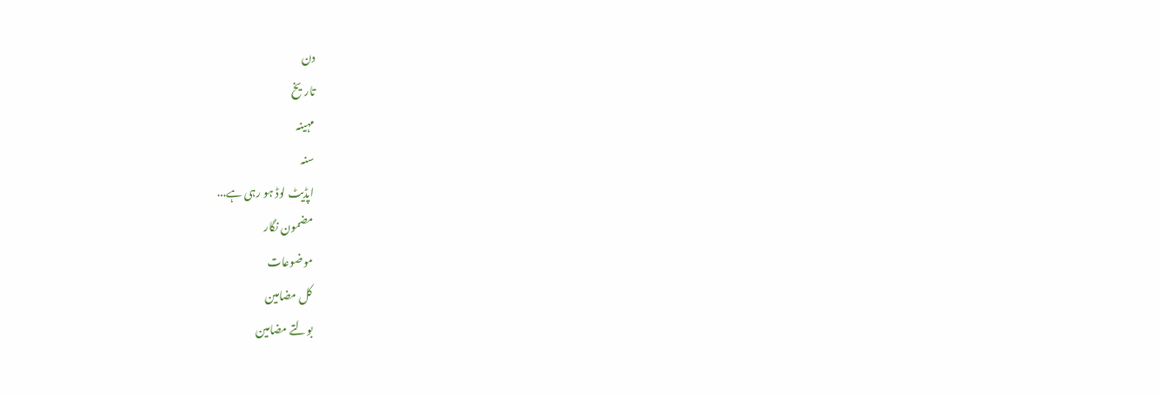دن
تاریخ
مہینہ
سنہ
اپڈیٹ لوڈ ہو رہی ہے...
مضمون نگار
موضوعات
کل مضامین
بولتے مضامین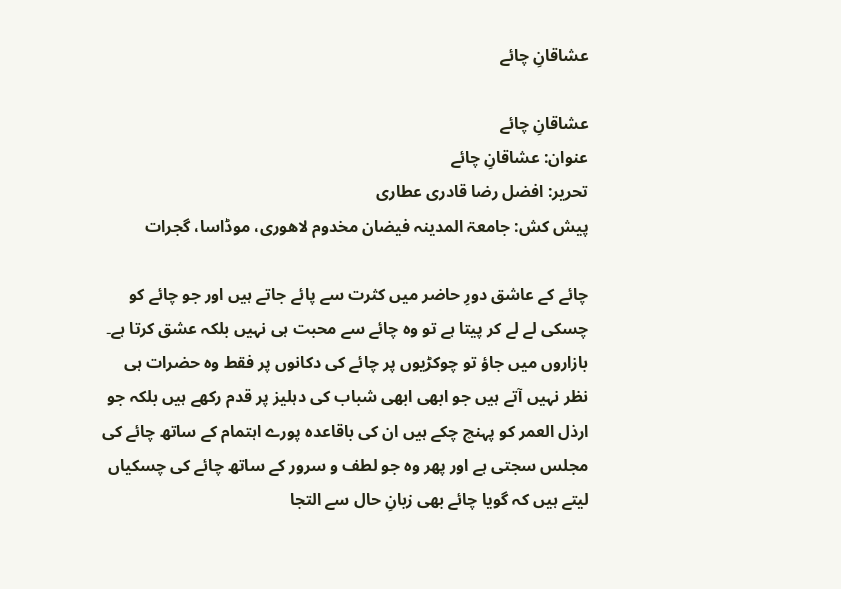عشاقانِ چائے

عشاقانِ چائے
عنوان: عشاقانِ چائے
تحریر: افضل رضا قادری عطاری
پیش کش: جامعۃ المدینہ فیضان مخدوم لاھوری، موڈاسا، گجرات

چائے کے عاشق دورِ حاضر میں کثرت سے پائے جاتے ہیں اور جو چائے کو چسکی لے لے کر پیتا ہے تو وہ چائے سے محبت ہی نہیں بلکہ عشق کرتا ہے۔ بازاروں میں جاؤ تو چوکڑیوں پر چائے کی دکانوں پر فقط وہ حضرات ہی نظر نہیں آتے ہیں جو ابھی ابھی شباب کی دہلیز پر قدم رکھے ہیں بلکہ جو ارذل العمر کو پہنچ چکے ہیں ان کی باقاعدہ پورے اہتمام کے ساتھ چائے کی مجلس سجتی ہے اور پھر وہ جو لطف و سرور کے ساتھ چائے کی چسکیاں لیتے ہیں کہ گویا چائے بھی زبانِ حال سے التجا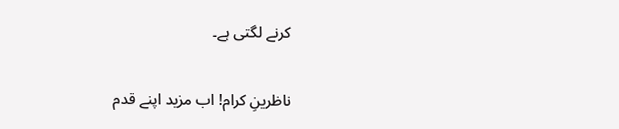کرنے لگتی ہے۔

ناظرینِ کرام! اب مزید اپنے قدم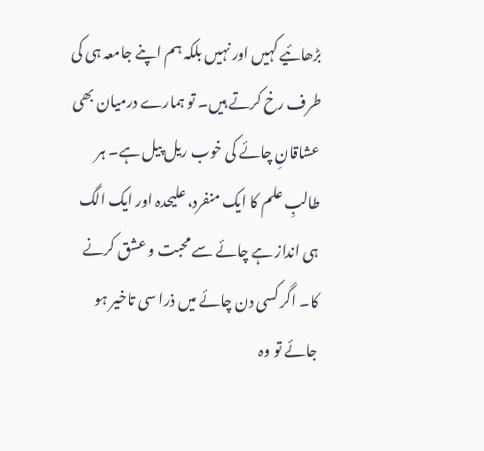بڑھائیے کہیں اور نہیں بلکہ ہم اپنے جامعہ ہی کی طرف رخ کرتے ہیں۔ تو ہمارے درمیان بھی عشاقانِ چائے کی خوب ریل پیل ہے۔ ہر طالبِ علم کا ایک منفرد، علیحدہ اور ایک الگ ہی انداز ہے چائے سے محبت و عشق کرنے کا۔ اگر کسی دن چائے میں ذرا سی تاخیر ہو جائے تو وہ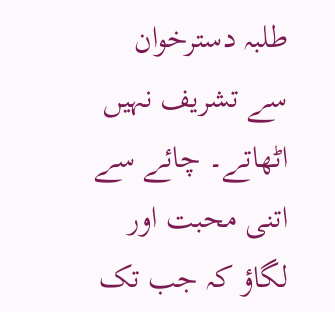طلبہ دسترخوان سے تشریف نہیں اٹھاتے۔ چائے سے اتنی محبت اور لگاؤ کہ جب تک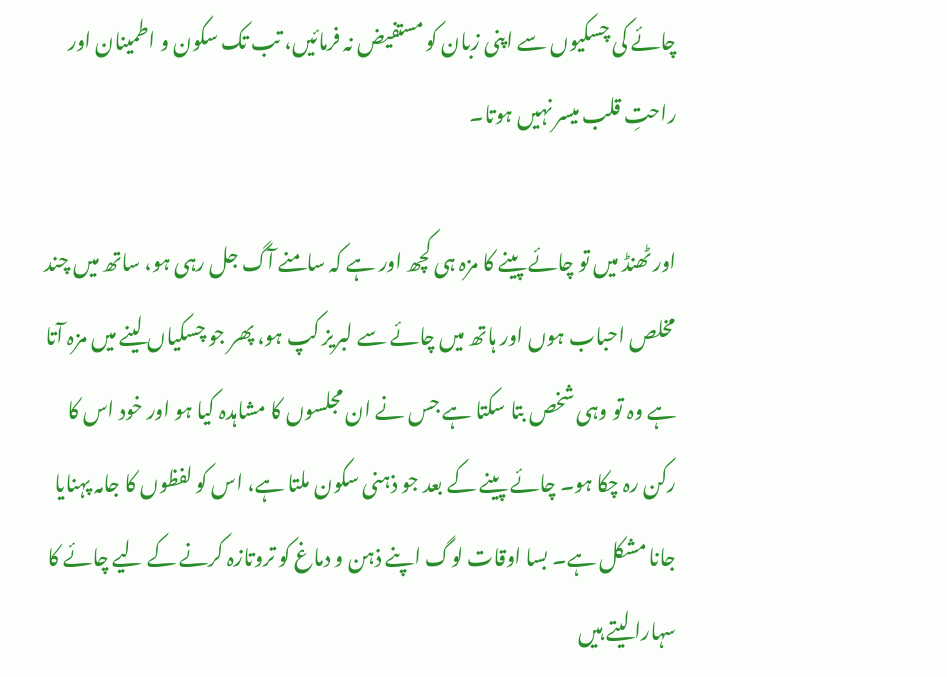چائے کی چسکیوں سے اپنی زبان کو مستفیض نہ فرمائیں، تب تک سکون و اطمینان اور راحتِ قلب میسر نہیں ہوتا۔

اور ٹھنڈ میں تو چائے پینے کا مزہ ہی کچھ اور ہے کہ سامنے آگ جل رہی ہو، ساتھ میں چند مخلص احباب ہوں اور ہاتھ میں چائے سے لبریز کپ ہو، پھر جو چسکیاں لینے میں مزہ آتا ہے وہ تو وہی شخص بتا سکتا ہے جس نے ان مجلسوں کا مشاہدہ کیا ہو اور خود اس کا رکن رہ چکا ہو۔ چائے پینے کے بعد جو ذہنی سکون ملتا ہے، اس کو لفظوں کا جامہ پہنایا جانا مشکل ہے۔ بسا اوقات لوگ اپنے ذہن و دماغ کو تروتازہ کرنے کے لیے چائے کا سہارا لیتے ہیں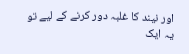اور نیند کا غلبہ دور کرنے کے لیے تو یہ ایک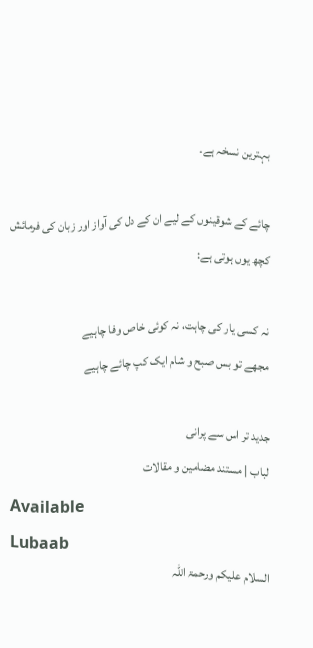بہترین نسخہ ہے۔

چائے کے شوقینوں کے لیے ان کے دل کی آواز اور زبان کی فرمائش کچھ یوں ہوتی ہے:

نہ کسی یار کی چاہت، نہ کوئی خاص وفا چاہیے
مجھے تو بس صبح و شام ایک کپ چائے چاہیے

جدید تر اس سے پرانی
لباب | مستند مضامین و مقالات
Available
Lubaab
السلام علیکم ورحمۃ اللہ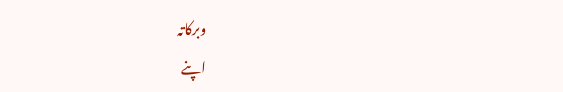وبرکاتہ
اپنے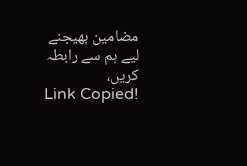مضامین بھیجنے لیے ہم سے رابطہ کریں،
Link Copied!